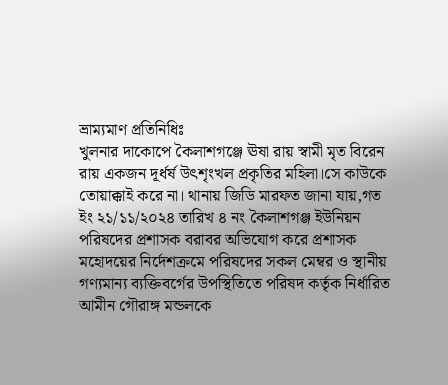ভ্রাম্যমাণ প্রতিনিধিঃ
খুলনার দাকোপে কৈলাশগঞ্জে ঊষা রায় স্বামী মৃত বিরেন রায় একজন দূর্ধর্ষ উৎশৃংখল প্রকৃতির মহিলা।সে কাউকে তোয়াক্কাই করে না। থানায় জিডি মারফত জানা যায়,গত ইং ২১/১১/২০২৪ তারিখ ৪ নং কৈলাশগঞ্জ ইউনিয়ন পরিষদের প্রশাসক বরাবর অভিযোগ করে প্রশাসক মহোদয়ের নির্দেশক্রমে পরিষদের সকল মেম্বর ও স্থানীয় গণ্যমান্য ব্যক্তিবর্গের উপস্থিতিতে পরিষদ কর্তৃক নির্ধারিত আমীন গৌরাঙ্গ মন্ডলকে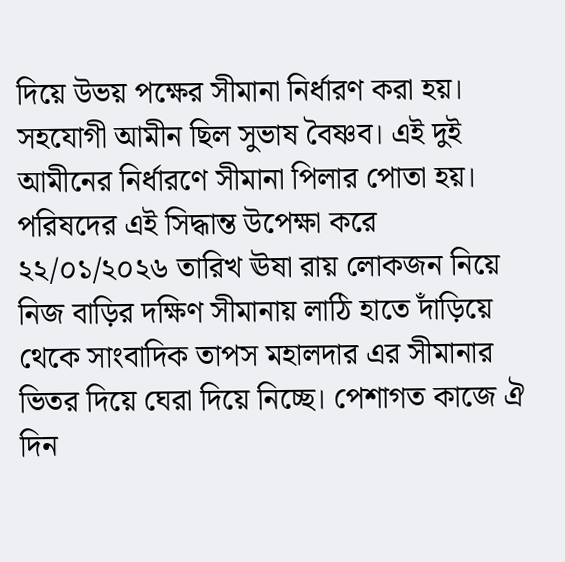দিয়ে উভয় পক্ষের সীমানা নির্ধারণ করা হয়। সহযোগী আমীন ছিল সুভাষ বৈষ্ণব। এই দুই আমীনের নির্ধারণে সীমানা পিলার পোতা হয়। পরিষদের এই সিদ্ধান্ত উপেক্ষা করে ২২/০১/২০২৬ তারিখ ঊষা রায় লোকজন নিয়ে নিজ বাড়ির দক্ষিণ সীমানায় লাঠি হাতে দাঁড়িয়ে থেকে সাংবাদিক তাপস মহালদার এর সীমানার ভিতর দিয়ে ঘেরা দিয়ে নিচ্ছে। পেশাগত কাজে ঐ দিন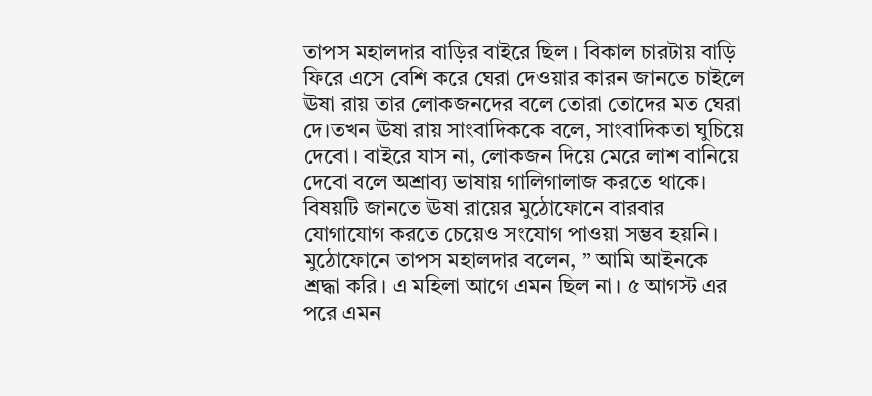তাপস মহালদার বাড়ির বাইরে ছিল । বিকাল চারটায় বাড়ি ফিরে এসে বেশি করে ঘেরা দেওয়ার কারন জানতে চাইলে ঊষা রায় তার লোকজনদের বলে তোরা তোদের মত ঘেরা দে।তখন ঊষা রায় সাংবাদিককে বলে, সাংবাদিকতা ঘুচিয়ে দেবো। বাইরে যাস না, লোকজন দিয়ে মেরে লাশ বানিয়ে দেবো বলে অশ্রাব্য ভাষায় গালিগালাজ করতে থাকে। বিষয়টি জানতে ঊষা রায়ের মুঠোফোনে বারবার যোগাযোগ করতে চেয়েও সংযোগ পাওয়া সম্ভব হয়নি। মুঠোফোনে তাপস মহালদার বলেন, ” আমি আইনকে শ্রদ্ধা করি। এ মহিলা আগে এমন ছিল না। ৫ আগস্ট এর পরে এমন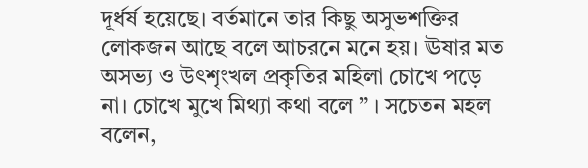দূর্ধর্ষ হয়েছে। বর্তমানে তার কিছু অসুভশক্তির লোকজন আছে বলে আচরনে মনে হয়। ঊষার মত অসভ্য ও উৎশৃংখল প্রকৃতির মহিলা চোখে পড়ে না। চোখে মুখে মিথ্যা কথা বলে ” । সচেতন মহল বলেন,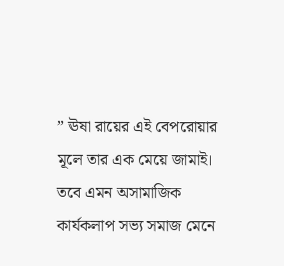” ঊষা রায়ের এই বেপরোয়ার মূলে তার এক মেয়ে জামাই। তবে এমন অসামাজিক কার্যকলাপ সভ্য সমাজ মেনে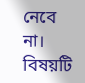নেবে না। বিষয়টি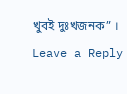খুবই দুঃখজনক” ।
Leave a Reply